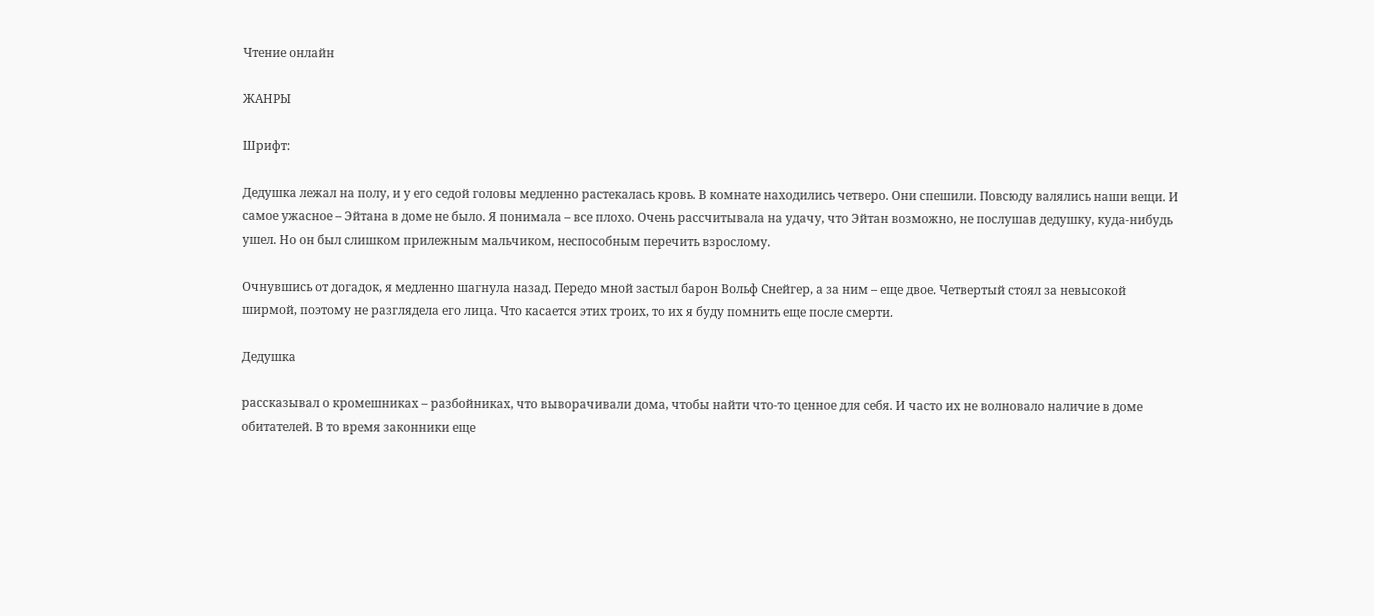Чтение онлайн

ЖАНРЫ

Шрифт:

Дедушка лежал на полу, и у его седой головы медленно растекалась кровь. В комнате находились четверо. Они спешили. Повсюду валялись наши вещи. И самое ужасное – Эйтана в доме не было. Я понимала – все плохо. Очень рассчитывала на удачу, что Эйтан возможно, не послушав дедушку, куда-нибудь ушел. Но он был слишком прилежным мальчиком, неспособным перечить взрослому.

Очнувшись от догадок, я медленно шагнула назад. Передо мной застыл барон Вольф Снейгер, а за ним – еще двое. Четвертый стоял за невысокой ширмой, поэтому не разглядела его лица. Что касается этих троих, то их я буду помнить еще после смерти.

Дедушка

рассказывал о кромешниках – разбойниках, что выворачивали дома, чтобы найти что-то ценное для себя. И часто их не волновало наличие в доме обитателей. В то время законники еще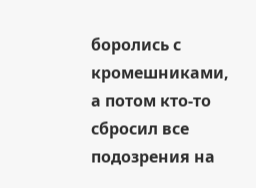боролись с кромешниками, а потом кто-то сбросил все подозрения на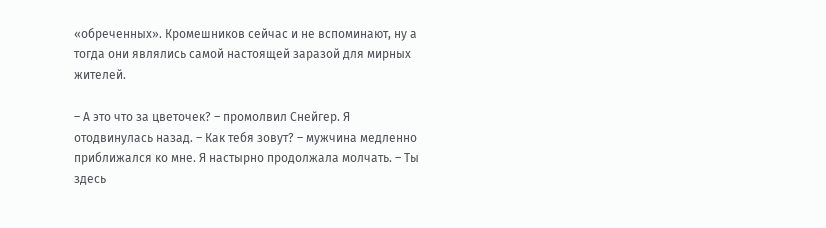«обреченных». Кромешников сейчас и не вспоминают, ну а тогда они являлись самой настоящей заразой для мирных жителей.

– А это что за цветочек? – промолвил Снейгер. Я отодвинулась назад. – Как тебя зовут? – мужчина медленно приближался ко мне. Я настырно продолжала молчать. – Ты здесь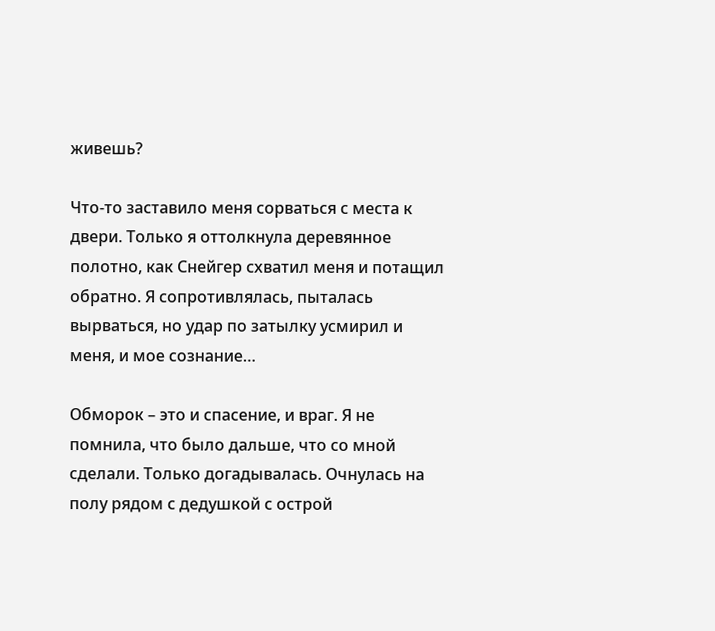живешь?

Что-то заставило меня сорваться с места к двери. Только я оттолкнула деревянное полотно, как Снейгер схватил меня и потащил обратно. Я сопротивлялась, пыталась вырваться, но удар по затылку усмирил и меня, и мое сознание…

Обморок – это и спасение, и враг. Я не помнила, что было дальше, что со мной сделали. Только догадывалась. Очнулась на полу рядом с дедушкой с острой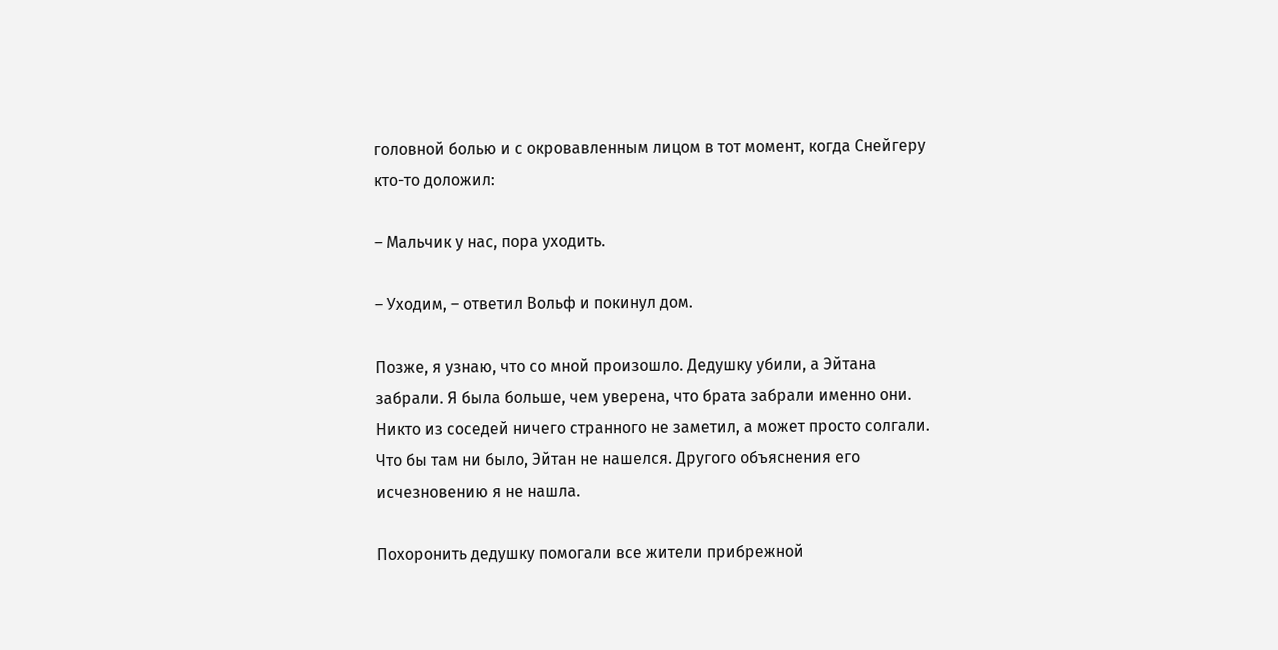головной болью и с окровавленным лицом в тот момент, когда Снейгеру кто-то доложил:

– Мальчик у нас, пора уходить.

– Уходим, – ответил Вольф и покинул дом.

Позже, я узнаю, что со мной произошло. Дедушку убили, а Эйтана забрали. Я была больше, чем уверена, что брата забрали именно они. Никто из соседей ничего странного не заметил, а может просто солгали. Что бы там ни было, Эйтан не нашелся. Другого объяснения его исчезновению я не нашла.

Похоронить дедушку помогали все жители прибрежной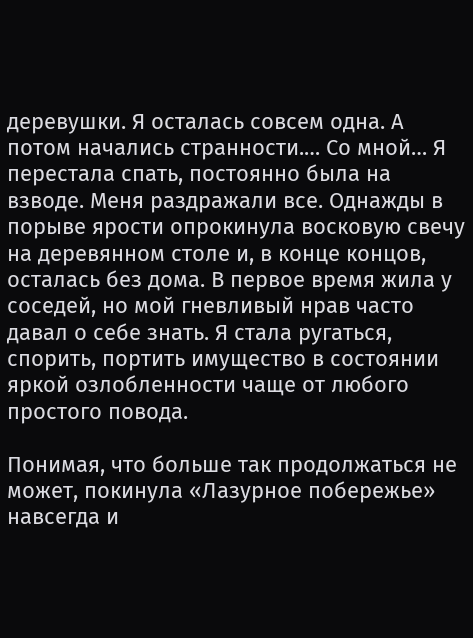деревушки. Я осталась совсем одна. А потом начались странности.… Со мной… Я перестала спать, постоянно была на взводе. Меня раздражали все. Однажды в порыве ярости опрокинула восковую свечу на деревянном столе и, в конце концов, осталась без дома. В первое время жила у соседей, но мой гневливый нрав часто давал о себе знать. Я стала ругаться, спорить, портить имущество в состоянии яркой озлобленности чаще от любого простого повода.

Понимая, что больше так продолжаться не может, покинула «Лазурное побережье» навсегда и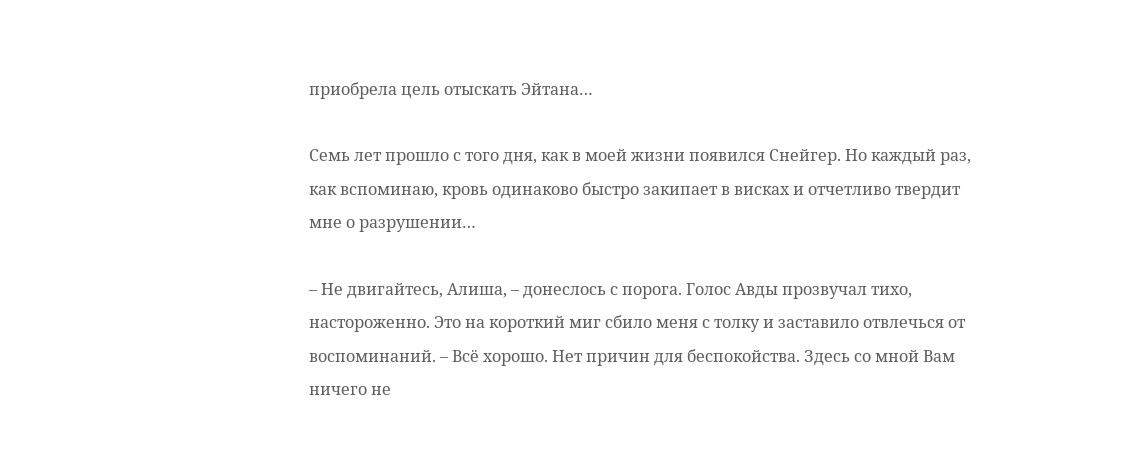приобрела цель отыскать Эйтана…

Семь лет прошло с того дня, как в моей жизни появился Снейгер. Но каждый раз, как вспоминаю, кровь одинаково быстро закипает в висках и отчетливо твердит мне о разрушении…

– Не двигайтесь, Алиша, – донеслось с порога. Голос Авды прозвучал тихо, настороженно. Это на короткий миг сбило меня с толку и заставило отвлечься от воспоминаний. – Всё хорошо. Нет причин для беспокойства. Здесь со мной Вам ничего не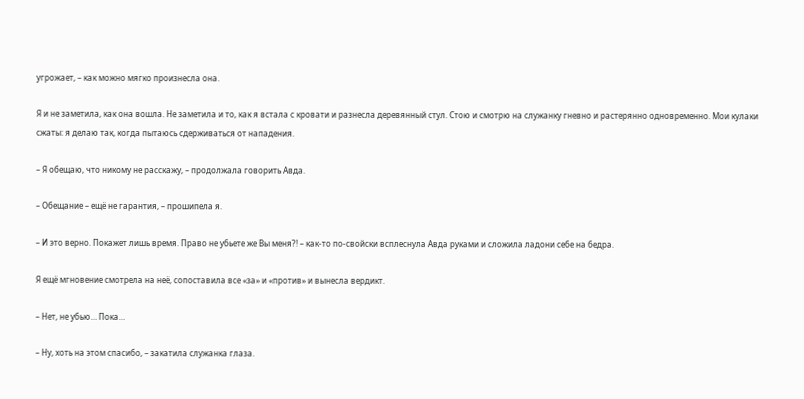угрожает, – как можно мягко произнесла она.

Я и не заметила, как она вошла. Не заметила и то, как я встала с кровати и разнесла деревянный стул. Стою и смотрю на служанку гневно и растерянно одновременно. Мои кулаки сжаты: я делаю так, когда пытаюсь сдерживаться от нападения.

– Я обещаю, что никому не расскажу, – продолжала говорить Авда.

– Обещание – ещё не гарантия, – прошипела я.

– И это верно. Покажет лишь время. Право не убьете же Вы меня?! – как-то по-свойски всплеснула Авда руками и сложила ладони себе на бедра.

Я ещё мгновение смотрела на неё, сопоставила все «за» и «против» и вынесла вердикт.

– Нет, не убью… Пока…

– Ну, хоть на этом спасибо, – закатила служанка глаза.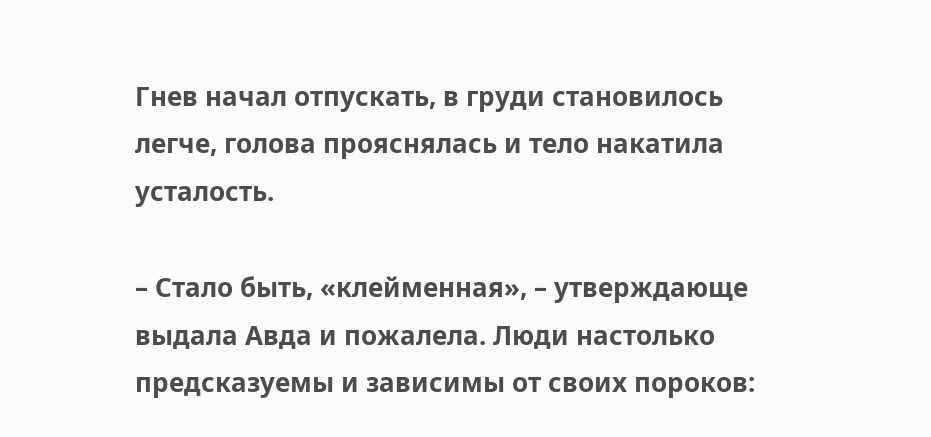Гнев начал отпускать, в груди становилось легче, голова прояснялась и тело накатила усталость.

– Стало быть, «клейменная», – утверждающе выдала Авда и пожалела. Люди настолько предсказуемы и зависимы от своих пороков: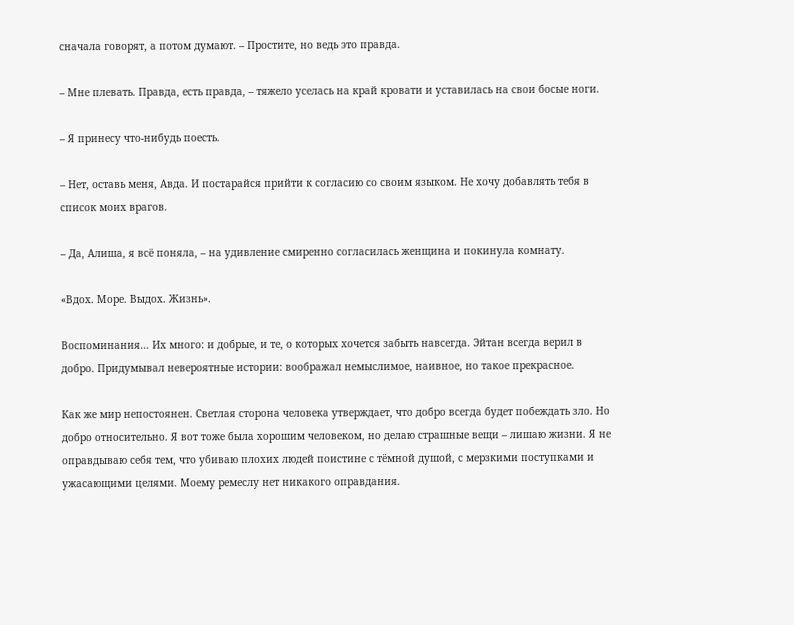сначала говорят, а потом думают. – Простите, но ведь это правда.

– Мне плевать. Правда, есть правда, – тяжело уселась на край кровати и уставилась на свои босые ноги.

– Я принесу что-нибудь поесть.

– Нет, оставь меня, Авда. И постарайся прийти к согласию со своим языком. Не хочу добавлять тебя в список моих врагов.

– Да, Алиша, я всё поняла, – на удивление смиренно согласилась женщина и покинула комнату.

«Вдох. Море. Выдох. Жизнь».

Воспоминания… Их много: и добрые, и те, о которых хочется забыть навсегда. Эйтан всегда верил в добро. Придумывал невероятные истории: воображал немыслимое, наивное, но такое прекрасное.

Как же мир непостоянен. Светлая сторона человека утверждает, что добро всегда будет побеждать зло. Но добро относительно. Я вот тоже была хорошим человеком, но делаю страшные вещи – лишаю жизни. Я не оправдываю себя тем, что убиваю плохих людей поистине с тёмной душой, с мерзкими поступками и ужасающими целями. Моему ремеслу нет никакого оправдания.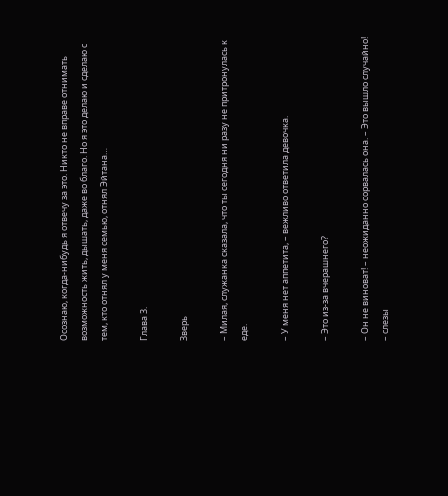Осознаю, когда-нибудь я отвечу за это. Никто не вправе отнимать возможность жить, дышать, даже во благо. Но я это делаю и сделаю с тем, кто отнял у меня семью, отнял Эйтана…

Глава 3.

Зверь

– Милая, служанка сказала, что ты сегодня ни разу не притронулась к еде.

– У меня нет аппетита, – вежливо ответила девочка.

– Это из-за вчерашнего?

– Он не виноват! – неожиданно сорвалась она. – Это вышло случайно! – слезы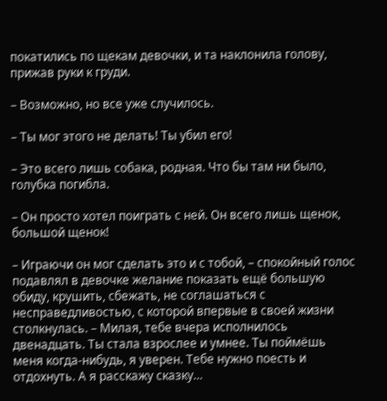покатились по щекам девочки, и та наклонила голову, прижав руки к груди.

– Возможно, но все уже случилось.

– Ты мог этого не делать! Ты убил его!

– Это всего лишь собака, родная. Что бы там ни было, голубка погибла.

– Он просто хотел поиграть с ней. Он всего лишь щенок, большой щенок!

– Играючи он мог сделать это и с тобой, – спокойный голос подавлял в девочке желание показать ещё большую обиду, крушить, сбежать, не соглашаться с несправедливостью, с которой впервые в своей жизни столкнулась. – Милая, тебе вчера исполнилось двенадцать. Ты стала взрослее и умнее. Ты поймёшь меня когда-нибудь, я уверен. Тебе нужно поесть и отдохнуть. А я расскажу сказку…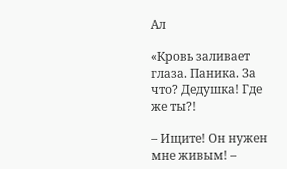Ал

«Кровь заливает глаза. Паника. За что? Дедушка! Где же ты?!

– Ищите! Он нужен мне живым! –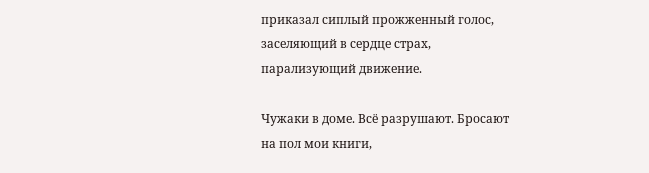приказал сиплый прожженный голос, заселяющий в сердце страх, парализующий движение.

Чужаки в доме. Всё разрушают. Бросают на пол мои книги,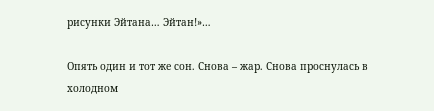рисунки Эйтана… Эйтан!»…

Опять один и тот же сон. Снова – жар. Снова проснулась в холодном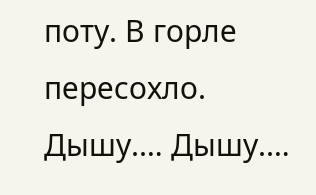поту. В горле пересохло. Дышу.… Дышу.…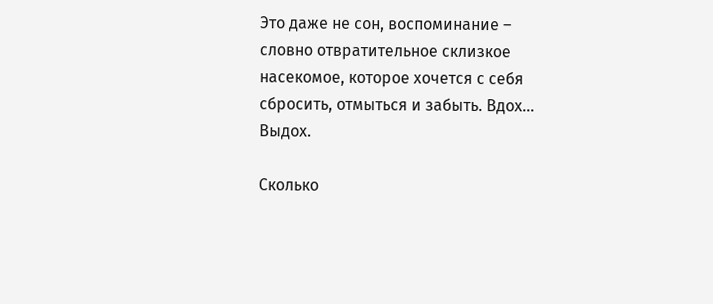Это даже не сон, воспоминание – словно отвратительное склизкое насекомое, которое хочется с себя сбросить, отмыться и забыть. Вдох… Выдох.

Сколько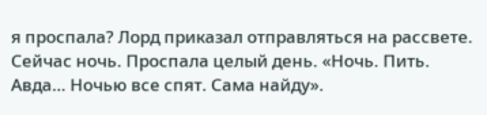я проспала? Лорд приказал отправляться на рассвете. Сейчас ночь. Проспала целый день. «Ночь. Пить. Авда… Ночью все спят. Сама найду».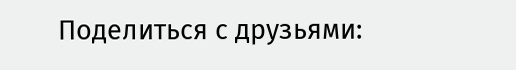Поделиться с друзьями: